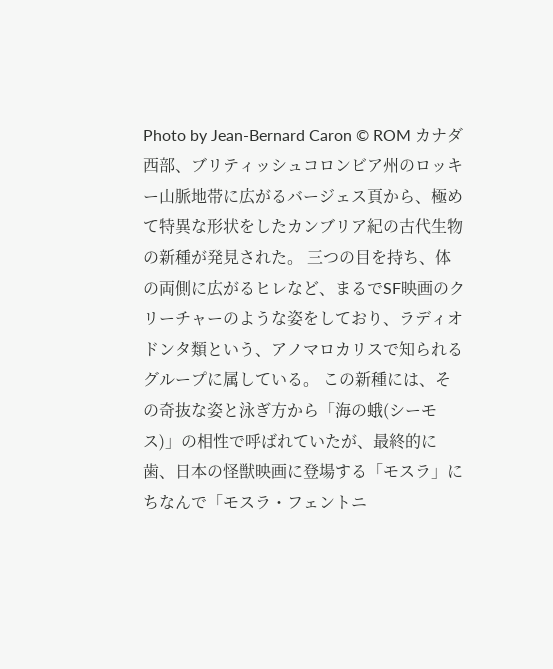Photo by Jean-Bernard Caron © ROM カナダ西部、ブリティッシュコロンビア州のロッキー山脈地帯に広がるバージェス頁から、極めて特異な形状をしたカンブリア紀の古代生物の新種が発見された。 三つの目を持ち、体の両側に広がるヒレなど、まるでSF映画のクリーチャーのような姿をしており、ラディオドンタ類という、アノマロカリスで知られるグループに属している。 この新種には、その奇抜な姿と泳ぎ方から「海の蛾(シーモス)」の相性で呼ばれていたが、最終的に歯、日本の怪獣映画に登場する「モスラ」にちなんで「モスラ・フェントニ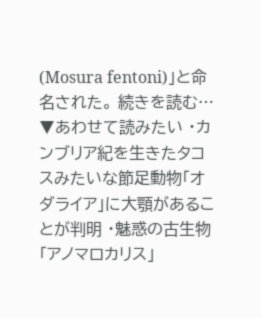(Mosura fentoni)」と命名された。 続きを読む… ▼あわせて読みたい ・カンブリア紀を生きたタコスみたいな節足動物「オダライア」に大顎があることが判明 ・魅惑の古生物「アノマロカリス」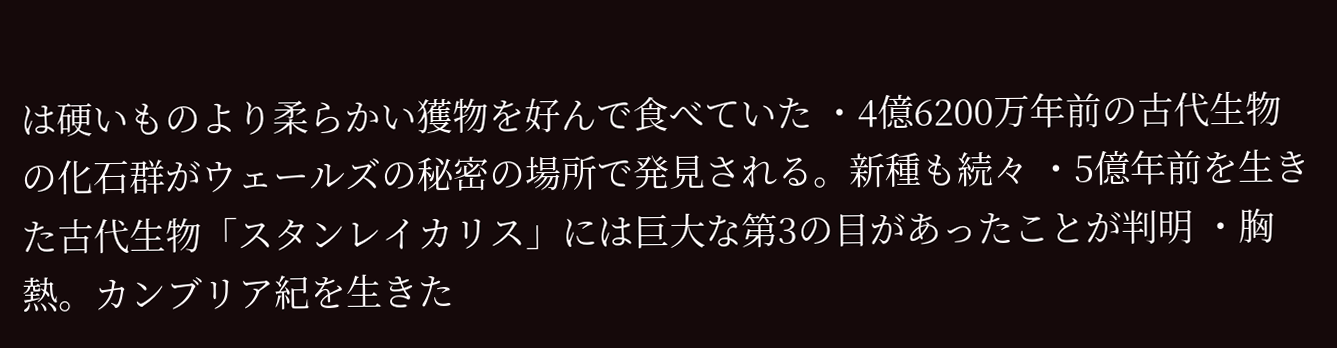は硬いものより柔らかい獲物を好んで食べていた ・4億6200万年前の古代生物の化石群がウェールズの秘密の場所で発見される。新種も続々 ・5億年前を生きた古代生物「スタンレイカリス」には巨大な第3の目があったことが判明 ・胸熱。カンブリア紀を生きた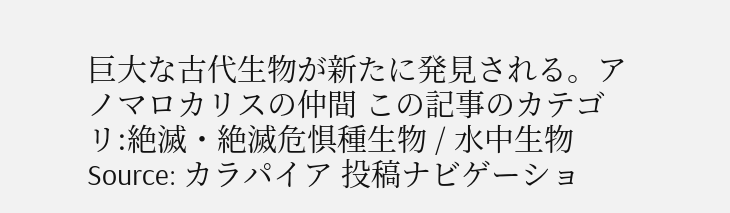巨大な古代生物が新たに発見される。アノマロカリスの仲間 この記事のカテゴリ:絶滅・絶滅危惧種生物 / 水中生物 Source: カラパイア 投稿ナビゲーショ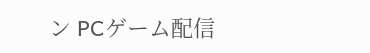ン PCゲーム配信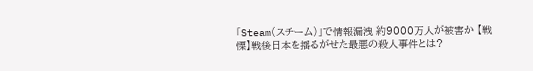「Steam(スチーム)」で情報漏洩 約9000万人が被害か 【戦慄】戦後日本を揺るがせた最悪の殺人事件とは?